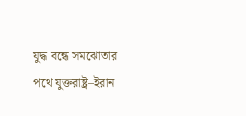যুদ্ধ বন্ধে সমঝোতার পথে যুক্তরাষ্ট্র–ইরান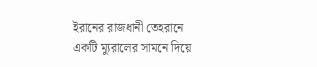ইরানের রাজধানী তেহরানে একটি ম্যুরালের সামনে দিয়ে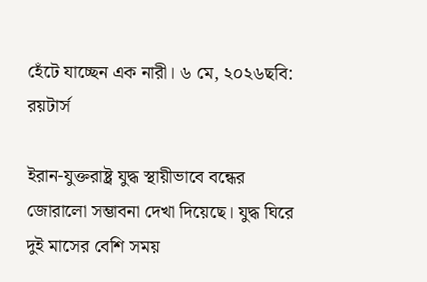হেঁটে যাচ্ছেন এক নারী। ৬ মে, ২০২৬ছবি: রয়টার্স

ইরান-যুক্তরাষ্ট্র যুদ্ধ স্থায়ীভাবে বন্ধের জোরালো সম্ভাবনা দেখা দিয়েছে। যুদ্ধ ঘিরে দুই মাসের বেশি সময়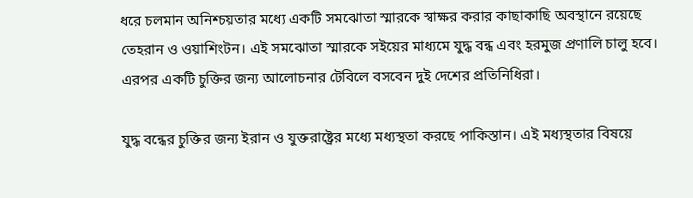ধরে চলমান অনিশ্চয়তার মধ্যে একটি সমঝোতা স্মারকে স্বাক্ষর করার কাছাকাছি অবস্থানে রয়েছে তেহরান ও ওয়াশিংটন। এই সমঝোতা স্মারকে সইয়ের মাধ্যমে যুদ্ধ বন্ধ এবং হরমুজ প্রণালি চালু হবে। এরপর একটি চুক্তির জন্য আলোচনার টেবিলে বসবেন দুই দেশের প্রতিনিধিরা।

যুদ্ধ বন্ধের চুক্তির জন্য ইরান ও যুক্তরাষ্ট্রের মধ্যে মধ্যস্থতা করছে পাকিস্তান। এই মধ্যস্থতার বিষয়ে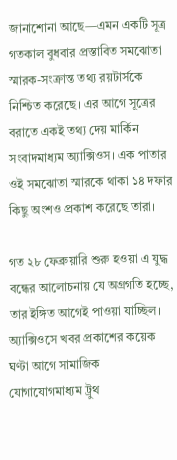জানাশোনা আছে—এমন একটি সূত্র গতকাল বুধবার প্রস্তাবিত সমঝোতা স্মারক-সংক্রান্ত তথ্য রয়টার্সকে নিশ্চিত করেছে। এর আগে সূত্রের বরাতে একই তথ্য দেয় মার্কিন সংবাদমাধ্যম অ্যাক্সিওস। এক পাতার ওই সমঝোতা স্মারকে থাকা ১৪ দফার কিছু অংশও প্রকাশ করেছে তারা।

গত ২৮ ফেব্রুয়ারি শুরু হওয়া এ যুদ্ধ বন্ধের আলোচনায় যে অগ্রগতি হচ্ছে, তার ইঙ্গিত আগেই পাওয়া যাচ্ছিল। অ্যাক্সিওসে খবর প্রকাশের কয়েক ঘণ্টা আগে সামাজিক যোগাযোগমাধ্যম ট্রুথ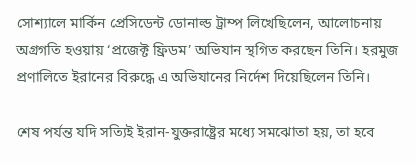সোশ্যালে মার্কিন প্রেসিডেন্ট ডোনাল্ড ট্রাম্প লিখেছিলেন, আলোচনায় অগ্রগতি হওয়ায় ‘প্রজেক্ট ফ্রিডম’ অভিযান স্থগিত করছেন তিনি। হরমুজ প্রণালিতে ইরানের বিরুদ্ধে এ অভিযানের নির্দেশ দিয়েছিলেন তিনি।

শেষ পর্যন্ত যদি সত্যিই ইরান-যুক্তরাষ্ট্রের মধ্যে সমঝোতা হয়, তা হবে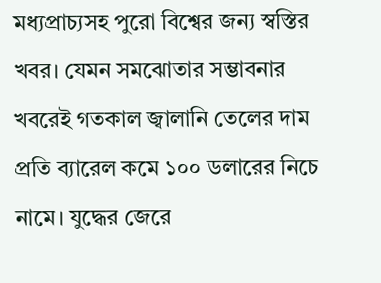মধ্যপ্রাচ্যসহ পুরো বিশ্বের জন্য স্বস্তির খবর। যেমন সমঝোতার সম্ভাবনার খবরেই গতকাল জ্বালানি তেলের দাম প্রতি ব্যারেল কমে ১০০ ডলারের নিচে নামে। যুদ্ধের জেরে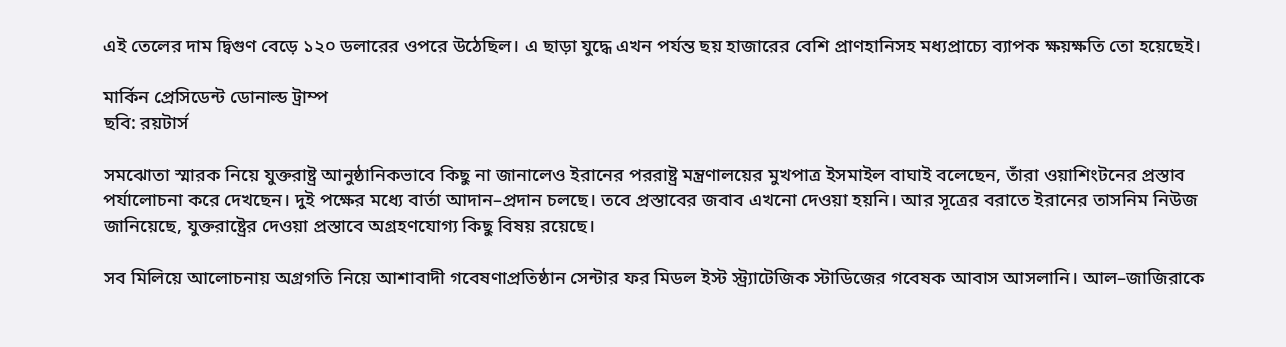এই তেলের দাম দ্বিগুণ বেড়ে ১২০ ডলারের ওপরে উঠেছিল। এ ছাড়া যুদ্ধে এখন পর্যন্ত ছয় হাজারের বেশি প্রাণহানিসহ মধ্যপ্রাচ্যে ব্যাপক ক্ষয়ক্ষতি তো হয়েছেই।

মার্কিন প্রেসিডেন্ট ডোনাল্ড ট্রাম্প
ছবি: রয়টার্স

সমঝোতা স্মারক নিয়ে যুক্তরাষ্ট্র আনুষ্ঠানিকভাবে কিছু না জানালেও ইরানের পররাষ্ট্র মন্ত্রণালয়ের মুখপাত্র ইসমাইল বাঘাই বলেছেন, তাঁরা ওয়াশিংটনের প্রস্তাব পর্যালোচনা করে দেখছেন। দুই পক্ষের মধ্যে বার্তা আদান–প্রদান চলছে। তবে প্রস্তাবের জবাব এখনো দেওয়া হয়নি। আর সূত্রের বরাতে ইরানের তাসনিম নিউজ জানিয়েছে, যুক্তরাষ্ট্রের দেওয়া প্রস্তাবে অগ্রহণযোগ্য কিছু বিষয় রয়েছে।

সব মিলিয়ে আলোচনায় অগ্রগতি নিয়ে আশাবাদী গবেষণাপ্রতিষ্ঠান সেন্টার ফর মিডল ইস্ট স্ট্র্যাটেজিক স্টাডিজের গবেষক আবাস আসলানি। আল–জাজিরাকে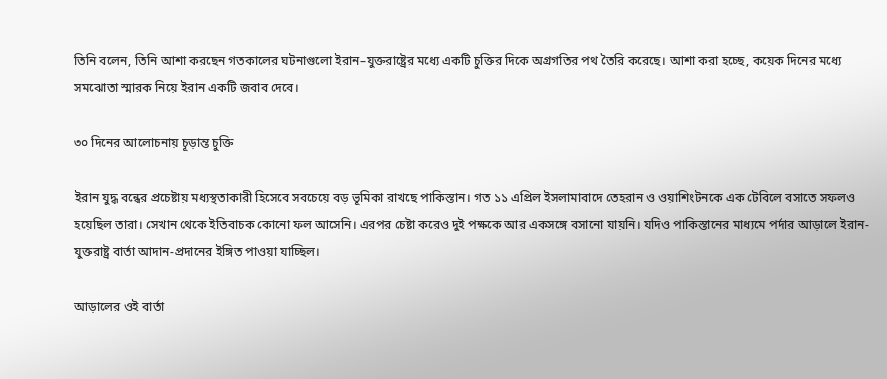তিনি বলেন, তিনি আশা করছেন গতকালের ঘটনাগুলো ইরান–যুক্তরাষ্ট্রের মধ্যে একটি চুক্তির দিকে অগ্রগতির পথ তৈরি করেছে। আশা করা হচ্ছে, কয়েক দিনের মধ্যে সমঝোতা স্মারক নিয়ে ইরান একটি জবাব দেবে।

৩০ দিনের আলোচনায় চূড়ান্ত চুক্তি

ইরান যুদ্ধ বন্ধের প্রচেষ্টায় মধ্যস্থতাকারী হিসেবে সবচেয়ে বড় ভূমিকা রাখছে পাকিস্তান। গত ১১ এপ্রিল ইসলামাবাদে তেহরান ও ওয়াশিংটনকে এক টেবিলে বসাতে সফলও হয়েছিল তারা। সেখান থেকে ইতিবাচক কোনো ফল আসেনি। এরপর চেষ্টা করেও দুই পক্ষকে আর একসঙ্গে বসানো যায়নি। যদিও পাকিস্তানের মাধ্যমে পর্দার আড়ালে ইরান-যুক্তরাষ্ট্র বার্তা আদান-প্রদানের ইঙ্গিত পাওয়া যাচ্ছিল।

আড়ালের ওই বার্তা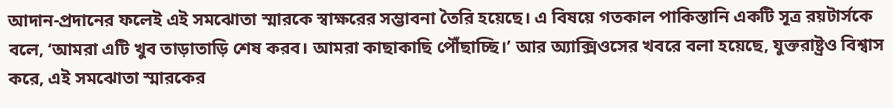আদান-প্রদানের ফলেই এই সমঝোতা স্মারকে স্বাক্ষরের সম্ভাবনা তৈরি হয়েছে। এ বিষয়ে গতকাল পাকিস্তানি একটি সূত্র রয়টার্সকে বলে, ‘আমরা এটি খুব তাড়াতাড়ি শেষ করব। আমরা কাছাকাছি পৌঁছাচ্ছি।’ আর অ্যাক্সিওসের খবরে বলা হয়েছে, যুক্তরাষ্ট্রও বিশ্বাস করে, এই সমঝোতা স্মারকের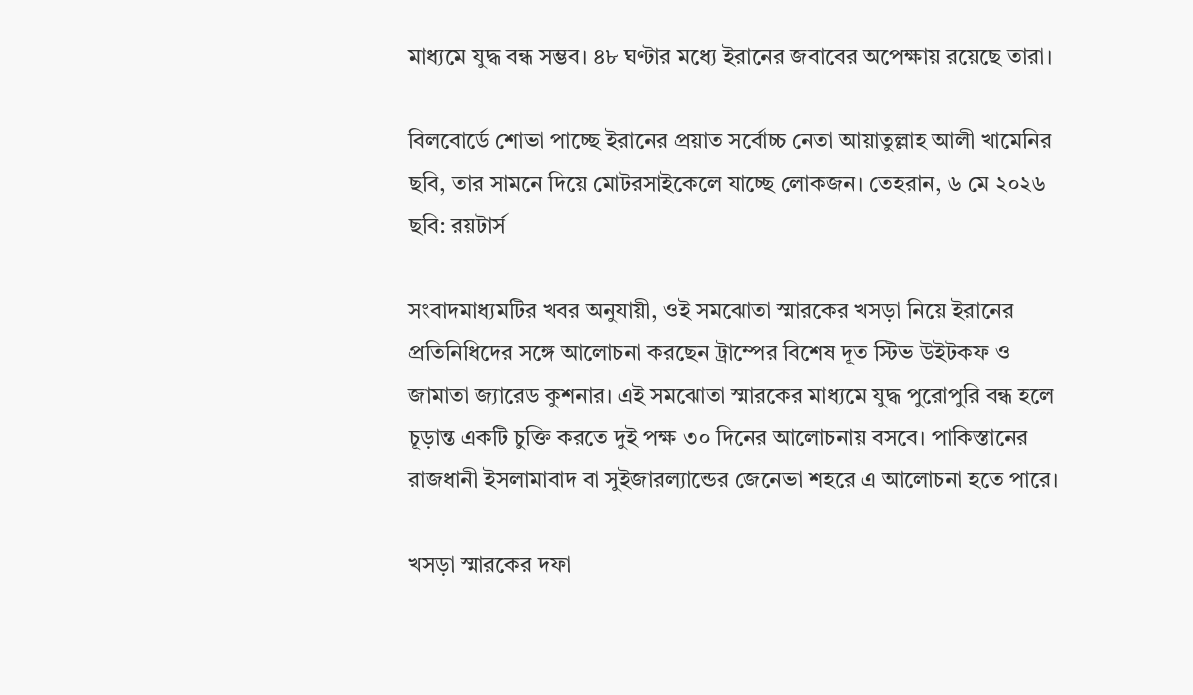মাধ্যমে যুদ্ধ বন্ধ সম্ভব। ৪৮ ঘণ্টার মধ্যে ইরানের জবাবের অপেক্ষায় রয়েছে তারা।

বিলবোর্ডে শোভা পাচ্ছে ইরানের প্রয়াত সর্বোচ্চ নেতা আয়াতুল্লাহ আলী খামেনির ছবি, তার সামনে দিয়ে মোটরসাইকেলে যাচ্ছে লোকজন। তেহরান, ৬ মে ২০২৬
ছবি: রয়টার্স

সংবাদমাধ্যমটির খবর অনুযায়ী, ওই সমঝোতা স্মারকের খসড়া নিয়ে ইরানের প্রতিনিধিদের সঙ্গে আলোচনা করছেন ট্রাম্পের বিশেষ দূত স্টিভ উইটকফ ও জামাতা জ্যারেড কুশনার। এই সমঝোতা স্মারকের মাধ্যমে যুদ্ধ পুরোপুরি বন্ধ হলে চূড়ান্ত একটি চুক্তি করতে দুই পক্ষ ৩০ দিনের আলোচনায় বসবে। পাকিস্তানের রাজধানী ইসলামাবাদ বা সুইজারল্যান্ডের জেনেভা শহরে এ আলোচনা হতে পারে।

খসড়া স্মারকের দফা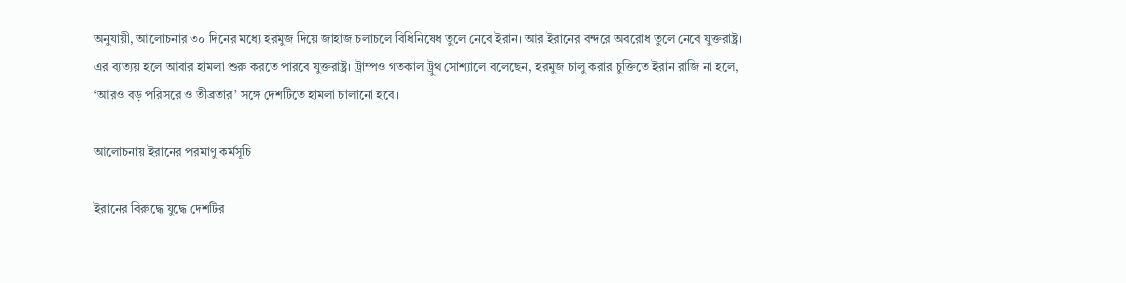অনুযায়ী, আলোচনার ৩০ দিনের মধ্যে হরমুজ দিয়ে জাহাজ চলাচলে বিধিনিষেধ তুলে নেবে ইরান। আর ইরানের বন্দরে অবরোধ তুলে নেবে যুক্তরাষ্ট্র। এর ব্যত্যয় হলে আবার হামলা শুরু করতে পারবে যুক্তরাষ্ট্র। ট্রাম্পও গতকাল ট্রুথ সোশ্যালে বলেছেন, হরমুজ চালু করার চুক্তিতে ইরান রাজি না হলে, ‘আরও বড় পরিসরে ও তীব্রতার’ সঙ্গে দেশটিতে হামলা চালানো হবে।

আলোচনায় ইরানের পরমাণু কর্মসূচি

ইরানের বিরুদ্ধে যুদ্ধে দেশটির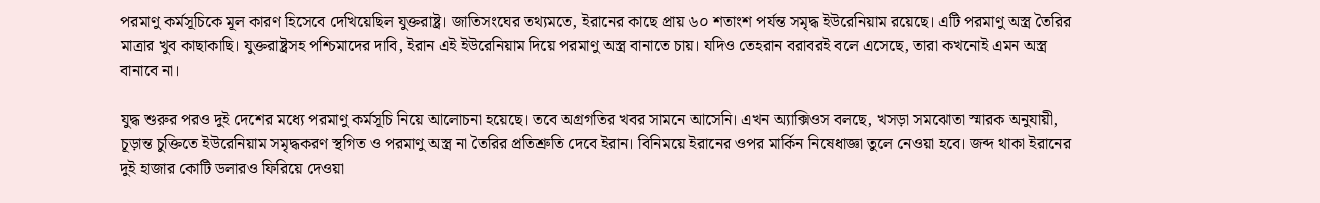পরমাণু কর্মসূচিকে মূল কারণ হিসেবে দেখিয়েছিল যুক্তরাষ্ট্র। জাতিসংঘের তথ্যমতে, ইরানের কাছে প্রায় ৬০ শতাংশ পর্যন্ত সমৃদ্ধ ইউরেনিয়াম রয়েছে। এটি পরমাণু অস্ত্র তৈরির মাত্রার খুব কাছাকাছি। যুক্তরাষ্ট্রসহ পশ্চিমাদের দাবি, ইরান এই ইউরেনিয়াম দিয়ে পরমাণু অস্ত্র বানাতে চায়। যদিও তেহরান বরাবরই বলে এসেছে, তারা কখনোই এমন অস্ত্র বানাবে না।

যুদ্ধ শুরুর পরও দুই দেশের মধ্যে পরমাণু কর্মসূচি নিয়ে আলোচনা হয়েছে। তবে অগ্রগতির খবর সামনে আসেনি। এখন অ্যাক্সিওস বলছে, খসড়া সমঝোতা স্মারক অনুযায়ী, চূড়ান্ত চুক্তিতে ইউরেনিয়াম সমৃদ্ধকরণ স্থগিত ও পরমাণু অস্ত্র না তৈরির প্রতিশ্রুতি দেবে ইরান। বিনিময়ে ইরানের ওপর মার্কিন নিষেধাজ্ঞা তুলে নেওয়া হবে। জব্দ থাকা ইরানের দুই হাজার কোটি ডলারও ফিরিয়ে দেওয়া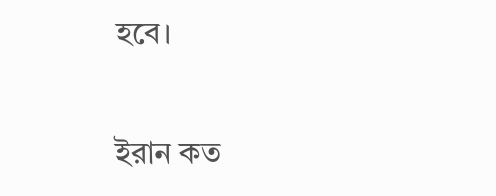হবে।

ইরান কত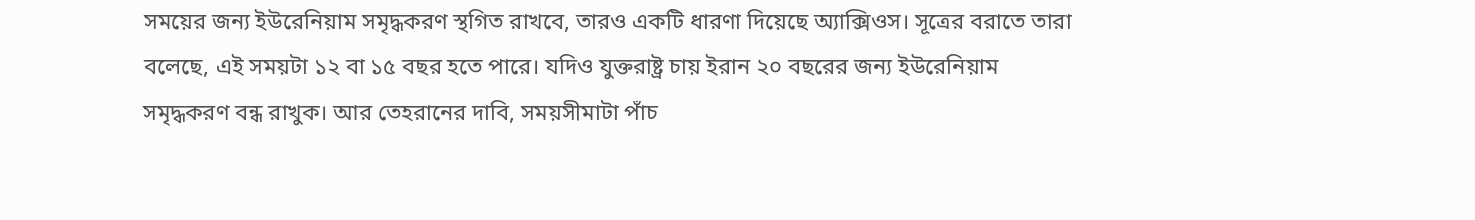সময়ের জন্য ইউরেনিয়াম সমৃদ্ধকরণ স্থগিত রাখবে, তারও একটি ধারণা দিয়েছে অ্যাক্সিওস। সূত্রের বরাতে তারা বলেছে, এই সময়টা ১২ বা ১৫ বছর হতে পারে। যদিও যুক্তরাষ্ট্র চায় ইরান ২০ বছরের জন্য ইউরেনিয়াম সমৃদ্ধকরণ বন্ধ রাখুক। আর তেহরানের দাবি, সময়সীমাটা পাঁচ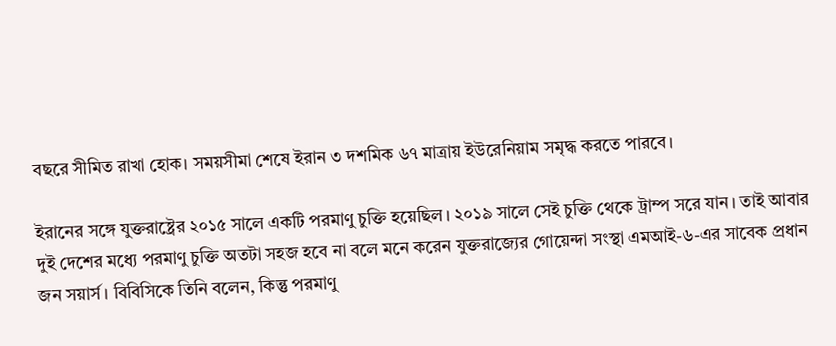বছরে সীমিত রাখা হোক। সময়সীমা শেষে ইরান ৩ দশমিক ৬৭ মাত্রায় ইউরেনিয়াম সমৃদ্ধ করতে পারবে।

ইরানের সঙ্গে যুক্তরাষ্ট্রের ২০১৫ সালে একটি পরমাণু চুক্তি হয়েছিল। ২০১৯ সালে সেই চুক্তি থেকে ট্রাম্প সরে যান। তাই আবার দুই দেশের মধ্যে পরমাণু চুক্তি অতটা সহজ হবে না বলে মনে করেন যুক্তরাজ্যের গোয়েন্দা সংস্থা এমআই-৬-এর সাবেক প্রধান জন সয়ার্স। বিবিসিকে তিনি বলেন, কিন্তু পরমাণু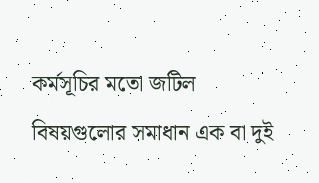কর্মসূচির মতো জটিল বিষয়গুলোর সমাধান এক বা দুই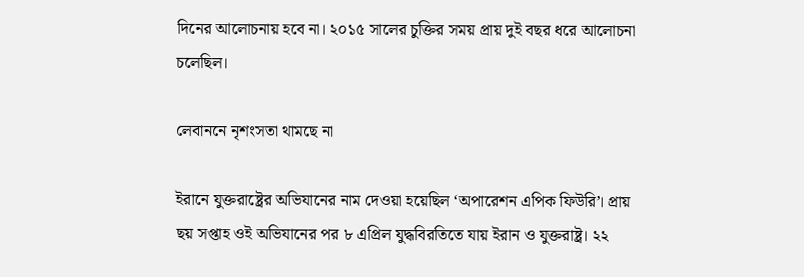দিনের আলোচনায় হবে না। ২০১৫ সালের চুক্তির সময় প্রায় দুই বছর ধরে আলোচনা চলেছিল।

লেবাননে নৃশংসতা থামছে না

ইরানে যুক্তরাষ্ট্রের অভিযানের নাম দেওয়া হয়েছিল ‘অপারেশন এপিক ফিউরি’। প্রায় ছয় সপ্তাহ ওই অভিযানের পর ৮ এপ্রিল যুদ্ধবিরতিতে যায় ইরান ও যুক্তরাষ্ট্র। ২২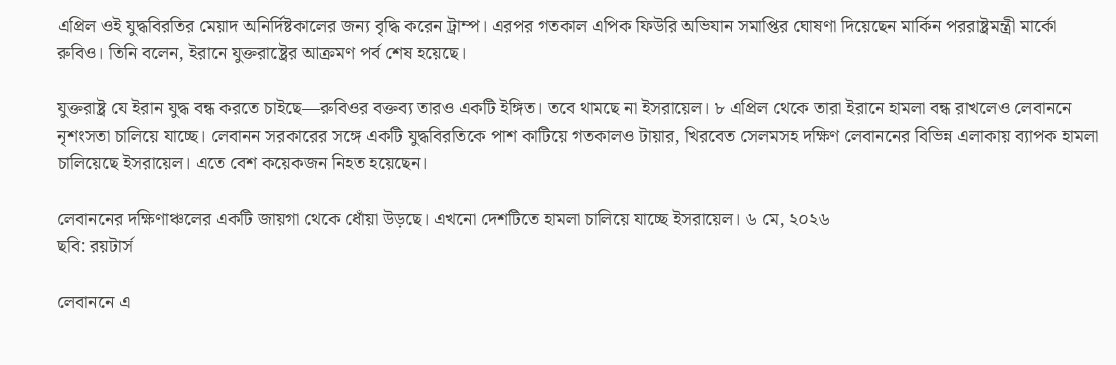এপ্রিল ওই যুদ্ধবিরতির মেয়াদ অনির্দিষ্টকালের জন্য বৃদ্ধি করেন ট্রাম্প। এরপর গতকাল এপিক ফিউরি অভিযান সমাপ্তির ঘোষণা দিয়েছেন মার্কিন পররাষ্ট্রমন্ত্রী মার্কো রুবিও। তিনি বলেন, ইরানে যুক্তরাষ্ট্রের আক্রমণ পর্ব শেষ হয়েছে।

যুক্তরাষ্ট্র যে ইরান যুদ্ধ বন্ধ করতে চাইছে—রুবিওর বক্তব্য তারও একটি ইঙ্গিত। তবে থামছে না ইসরায়েল। ৮ এপ্রিল থেকে তারা ইরানে হামলা বন্ধ রাখলেও লেবাননে নৃশংসতা চালিয়ে যাচ্ছে। লেবানন সরকারের সঙ্গে একটি যুদ্ধবিরতিকে পাশ কাটিয়ে গতকালও টায়ার, খিরবেত সেলমসহ দক্ষিণ লেবাননের বিভিন্ন এলাকায় ব্যাপক হামলা চালিয়েছে ইসরায়েল। এতে বেশ কয়েকজন নিহত হয়েছেন।

লেবাননের দক্ষিণাঞ্চলের একটি জায়গা থেকে ধোঁয়া উড়ছে। এখনো দেশটিতে হামলা চালিয়ে যাচ্ছে ইসরায়েল। ৬ মে, ২০২৬
ছবি: রয়টার্স

লেবাননে এ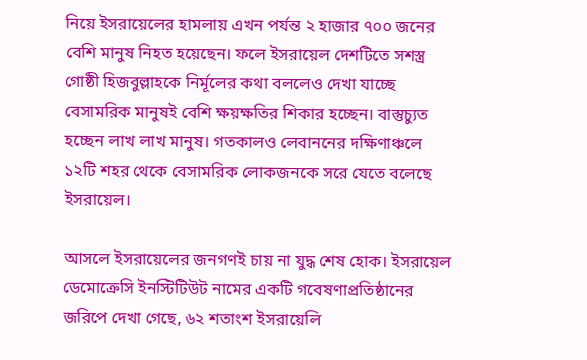নিয়ে ইসরায়েলের হামলায় এখন পর্যন্ত ২ হাজার ৭০০ জনের বেশি মানুষ নিহত হয়েছেন। ফলে ইসরায়েল দেশটিতে সশস্ত্র গোষ্ঠী হিজবুল্লাহকে নির্মূলের কথা বললেও দেখা যাচ্ছে বেসামরিক মানুষই বেশি ক্ষয়ক্ষতির শিকার হচ্ছেন। বাস্তুচ্যুত হচ্ছেন লাখ লাখ মানুষ। গতকালও লেবাননের দক্ষিণাঞ্চলে ১২টি শহর থেকে বেসামরিক লোকজনকে সরে যেতে বলেছে ইসরায়েল।

আসলে ইসরায়েলের জনগণই চায় না যুদ্ধ শেষ হোক। ইসরায়েল ডেমোক্রেসি ইনস্টিটিউট নামের একটি গবেষণাপ্রতিষ্ঠানের জরিপে দেখা গেছে, ৬২ শতাংশ ইসরায়েলি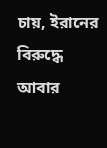চায়, ইরানের বিরুদ্ধে আবার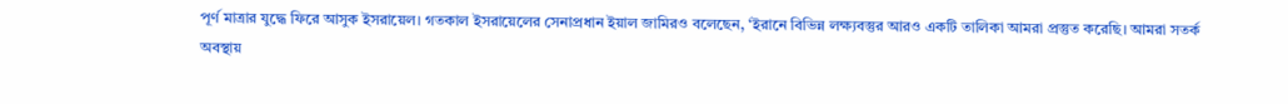পূর্ণ মাত্রার যুদ্ধে ফিরে আসুক ইসরায়েল। গতকাল ইসরায়েলের সেনাপ্রধান ইয়াল জামিরও বলেছেন, ‘ইরানে বিভিন্ন লক্ষ্যবস্তুর আরও একটি তালিকা আমরা প্রস্তুত করেছি। আমরা সতর্ক অবস্থায়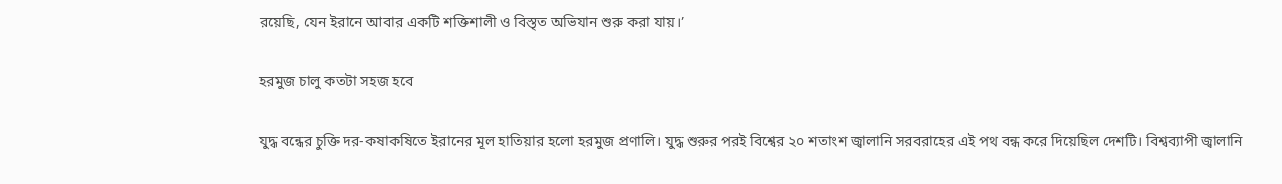রয়েছি, যেন ইরানে আবার একটি শক্তিশালী ও বিস্তৃত অভিযান শুরু করা যায়।’

হরমুজ চালু কতটা সহজ হবে

যুদ্ধ বন্ধের চুক্তি দর-কষাকষিতে ইরানের মূল হাতিয়ার হলো হরমুজ প্রণালি। যুদ্ধ শুরুর পরই বিশ্বের ২০ শতাংশ জ্বালানি সরবরাহের এই পথ বন্ধ করে দিয়েছিল দেশটি। বিশ্বব্যাপী জ্বালানি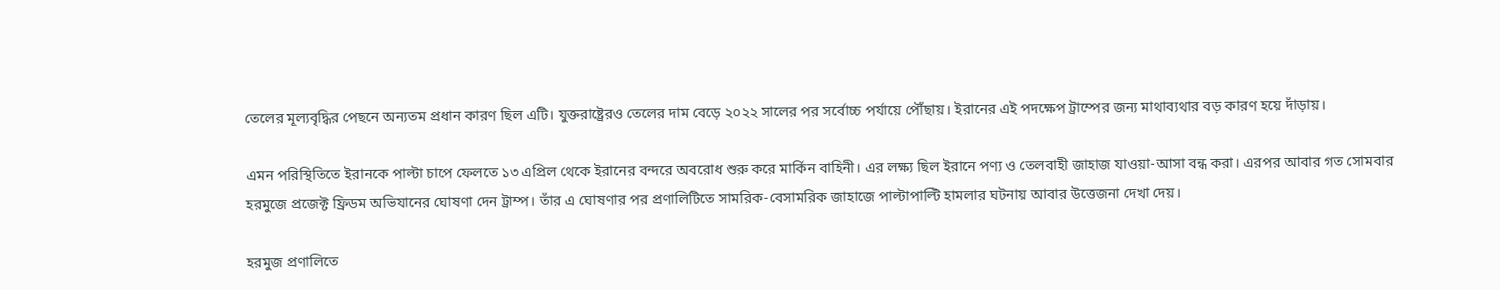তেলের মূল্যবৃদ্ধির পেছনে অন্যতম প্রধান কারণ ছিল এটি। যুক্তরাষ্ট্রেরও তেলের দাম বেড়ে ২০২২ সালের পর সর্বোচ্চ পর্যায়ে পৌঁছায়। ইরানের এই পদক্ষেপ ট্রাম্পের জন্য মাথাব্যথার বড় কারণ হয়ে দাঁড়ায়।

এমন পরিস্থিতিতে ইরানকে পাল্টা চাপে ফেলতে ১৩ এপ্রিল থেকে ইরানের বন্দরে অবরোধ শুরু করে মার্কিন বাহিনী। এর লক্ষ্য ছিল ইরানে পণ্য ও তেলবাহী জাহাজ যাওয়া-আসা বন্ধ করা। এরপর আবার গত সোমবার হরমুজে প্রজেক্ট ফ্রিডম অভিযানের ঘোষণা দেন ট্রাম্প। তাঁর এ ঘোষণার পর প্রণালিটিতে সামরিক-বেসামরিক জাহাজে পাল্টাপাল্টি হামলার ঘটনায় আবার উত্তেজনা দেখা দেয়।

হরমুজ প্রণালিতে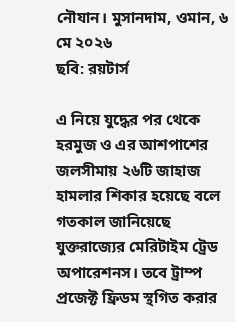নৌযান। মুসানদাম, ওমান, ৬ মে ২০২৬
ছবি: রয়টার্স

এ নিয়ে যুদ্ধের পর থেকে হরমুজ ও এর আশপাশের জলসীমায় ২৬টি জাহাজ হামলার শিকার হয়েছে বলে গতকাল জানিয়েছে যুক্তরাজ্যের মেরিটাইম ট্রেড অপারেশনস। তবে ট্রাম্প প্রজেক্ট ফ্রিডম স্থগিত করার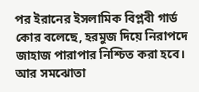পর ইরানের ইসলামিক বিপ্লবী গার্ড কোর বলেছে, হরমুজ দিয়ে নিরাপদে জাহাজ পারাপার নিশ্চিত করা হবে। আর সমঝোতা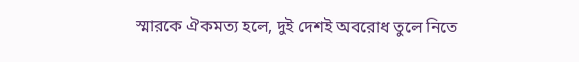স্মারকে ঐকমত্য হলে, দুই দেশই অবরোধ তুলে নিতে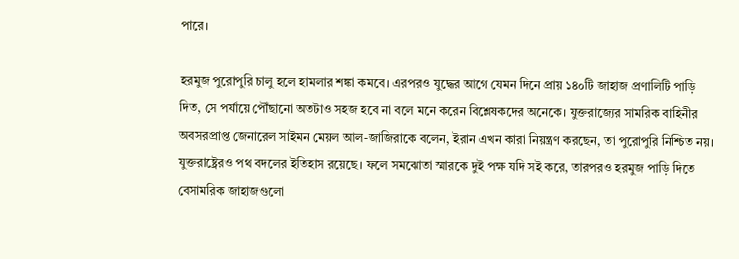পারে।

হরমুজ পুরোপুরি চালু হলে হামলার শঙ্কা কমবে। এরপরও যুদ্ধের আগে যেমন দিনে প্রায় ১৪০টি জাহাজ প্রণালিটি পাড়ি দিত, সে পর্যায়ে পৌঁছানো অতটাও সহজ হবে না বলে মনে করেন বিশ্লেষকদের অনেকে। যুক্তরাজ্যের সামরিক বাহিনীর অবসরপ্রাপ্ত জেনারেল সাইমন মেয়ল আল-জাজিরাকে বলেন, ইরান এখন কারা নিয়ন্ত্রণ করছেন, তা পুরোপুরি নিশ্চিত নয়। যুক্তরাষ্ট্রেরও পথ বদলের ইতিহাস রয়েছে। ফলে সমঝোতা স্মারকে দুই পক্ষ যদি সই করে, তারপরও হরমুজ পাড়ি দিতে বেসামরিক জাহাজগুলো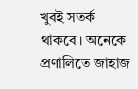খুবই সতর্ক থাকবে। অনেকে প্রণালিতে জাহাজ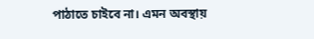পাঠাতে চাইবে না। এমন অবস্থায়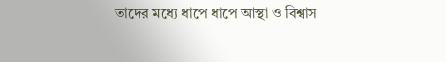তাদের মধ্যে ধাপে ধাপে আস্থা ও বিশ্বাস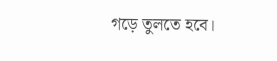গড়ে তুলতে হবে।